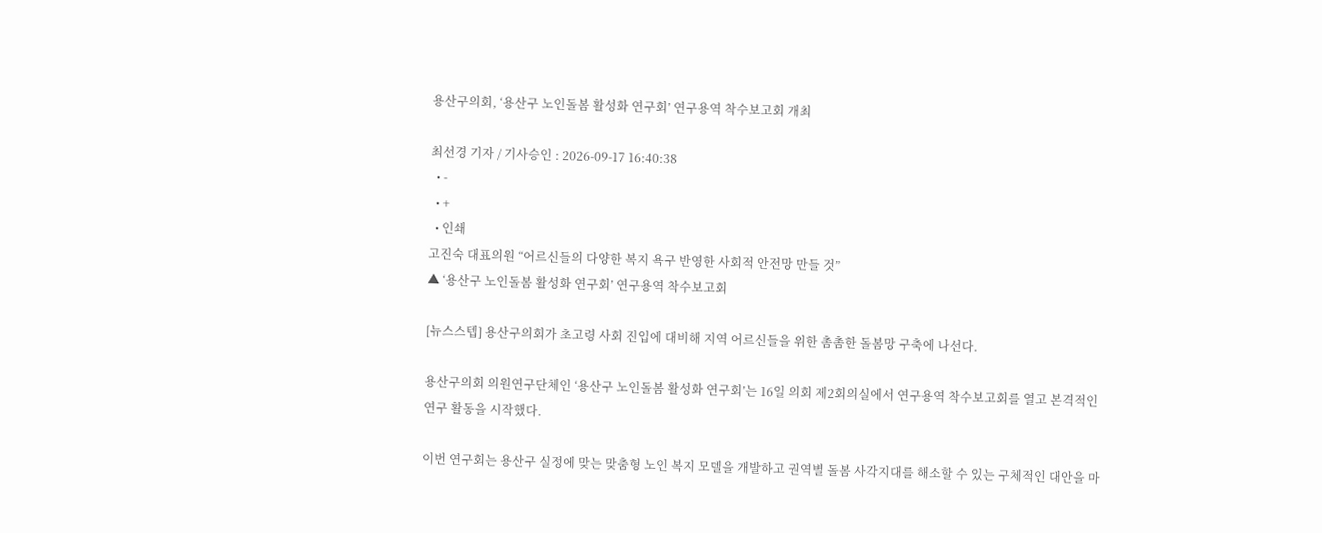용산구의회, ‘용산구 노인돌봄 활성화 연구회’ 연구용역 착수보고회 개최

최선경 기자 / 기사승인 : 2026-09-17 16:40:38
  • -
  • +
  • 인쇄
고진숙 대표의원 “어르신들의 다양한 복지 욕구 반영한 사회적 안전망 만들 것”
▲ ‘용산구 노인돌봄 활성화 연구회’ 연구용역 착수보고회

[뉴스스텝] 용산구의회가 초고령 사회 진입에 대비해 지역 어르신들을 위한 촘촘한 돌봄망 구축에 나선다.

용산구의회 의원연구단체인 ‘용산구 노인돌봄 활성화 연구회’는 16일 의회 제2회의실에서 연구용역 착수보고회를 열고 본격적인 연구 활동을 시작했다.

이번 연구회는 용산구 실정에 맞는 맞춤형 노인 복지 모델을 개발하고 권역별 돌봄 사각지대를 해소할 수 있는 구체적인 대안을 마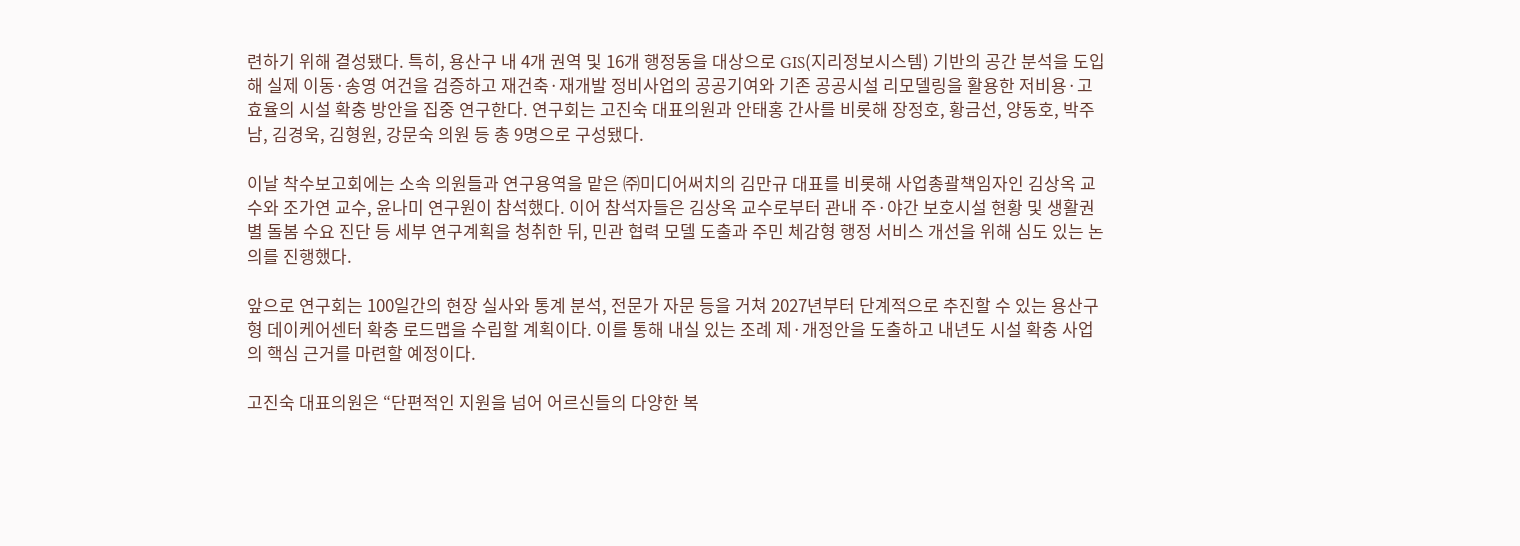련하기 위해 결성됐다. 특히, 용산구 내 4개 권역 및 16개 행정동을 대상으로 GIS(지리정보시스템) 기반의 공간 분석을 도입해 실제 이동·송영 여건을 검증하고 재건축·재개발 정비사업의 공공기여와 기존 공공시설 리모델링을 활용한 저비용·고효율의 시설 확충 방안을 집중 연구한다. 연구회는 고진숙 대표의원과 안태홍 간사를 비롯해 장정호, 황금선, 양동호, 박주남, 김경욱, 김형원, 강문숙 의원 등 총 9명으로 구성됐다.

이날 착수보고회에는 소속 의원들과 연구용역을 맡은 ㈜미디어써치의 김만규 대표를 비롯해 사업총괄책임자인 김상옥 교수와 조가연 교수, 윤나미 연구원이 참석했다. 이어 참석자들은 김상옥 교수로부터 관내 주·야간 보호시설 현황 및 생활권별 돌봄 수요 진단 등 세부 연구계획을 청취한 뒤, 민관 협력 모델 도출과 주민 체감형 행정 서비스 개선을 위해 심도 있는 논의를 진행했다.

앞으로 연구회는 100일간의 현장 실사와 통계 분석, 전문가 자문 등을 거쳐 2027년부터 단계적으로 추진할 수 있는 용산구형 데이케어센터 확충 로드맵을 수립할 계획이다. 이를 통해 내실 있는 조례 제·개정안을 도출하고 내년도 시설 확충 사업의 핵심 근거를 마련할 예정이다.

고진숙 대표의원은 “단편적인 지원을 넘어 어르신들의 다양한 복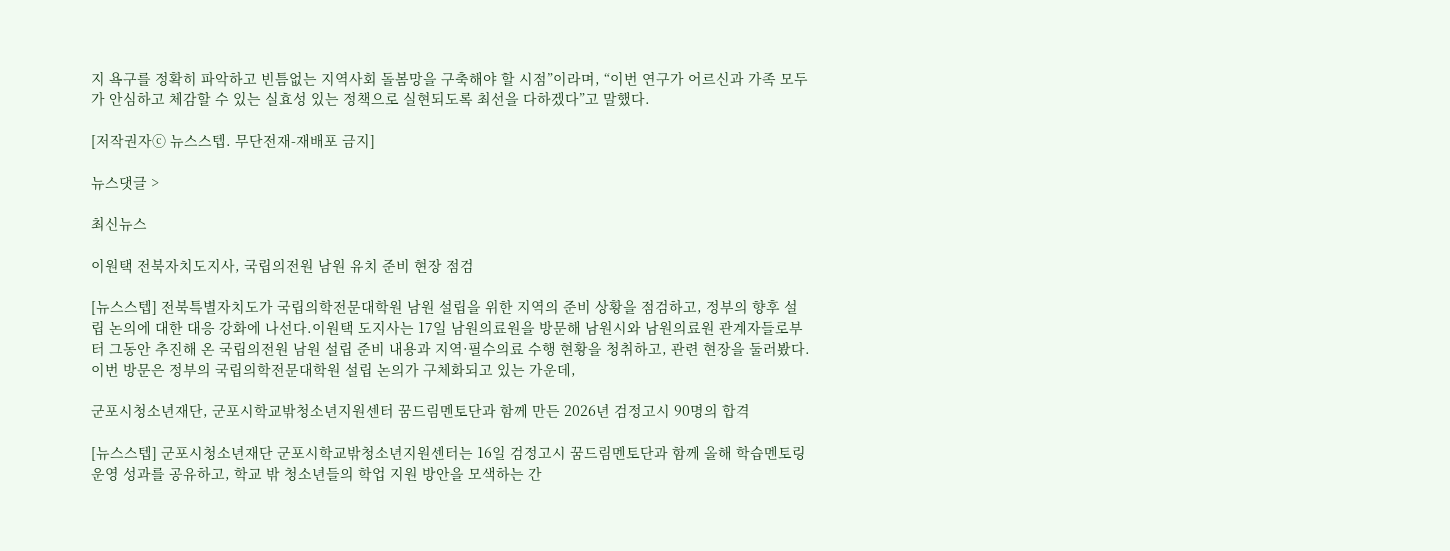지 욕구를 정확히 파악하고 빈틈없는 지역사회 돌봄망을 구축해야 할 시점”이라며, “이번 연구가 어르신과 가족 모두가 안심하고 체감할 수 있는 실효성 있는 정책으로 실현되도록 최선을 다하겠다”고 말했다.

[저작권자ⓒ 뉴스스텝. 무단전재-재배포 금지]

뉴스댓글 >

최신뉴스

이원택 전북자치도지사, 국립의전원 남원 유치 준비 현장 점검

[뉴스스텝] 전북특별자치도가 국립의학전문대학원 남원 설립을 위한 지역의 준비 상황을 점검하고, 정부의 향후 설립 논의에 대한 대응 강화에 나선다.이원택 도지사는 17일 남원의료원을 방문해 남원시와 남원의료원 관계자들로부터 그동안 추진해 온 국립의전원 남원 설립 준비 내용과 지역·필수의료 수행 현황을 청취하고, 관련 현장을 둘러봤다.이번 방문은 정부의 국립의학전문대학원 설립 논의가 구체화되고 있는 가운데,

군포시청소년재단, 군포시학교밖청소년지원센터 꿈드림멘토단과 함께 만든 2026년 검정고시 90명의 합격

[뉴스스텝] 군포시청소년재단 군포시학교밖청소년지원센터는 16일 검정고시 꿈드림멘토단과 함께 올해 학습멘토링 운영 성과를 공유하고, 학교 밖 청소년들의 학업 지원 방안을 모색하는 간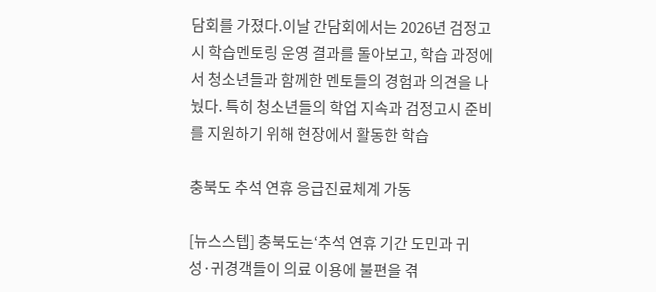담회를 가졌다.이날 간담회에서는 2026년 검정고시 학습멘토링 운영 결과를 돌아보고, 학습 과정에서 청소년들과 함께한 멘토들의 경험과 의견을 나눴다. 특히 청소년들의 학업 지속과 검정고시 준비를 지원하기 위해 현장에서 활동한 학습

충북도 추석 연휴 응급진료체계 가동

[뉴스스텝] 충북도는‘추석 연휴 기간 도민과 귀성·귀경객들이 의료 이용에 불편을 겪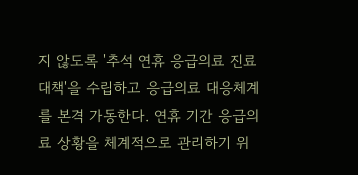지 않도록 '추석 연휴 응급의료 진료대책'을 수립하고 응급의료 대응체계를 본격 가동한다. 연휴 기간 응급의료 상황을 체계적으로 관리하기 위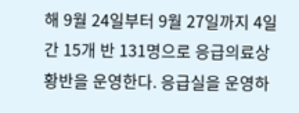해 9월 24일부터 9월 27일까지 4일간 15개 반 131명으로 응급의료상황반을 운영한다. 응급실을 운영하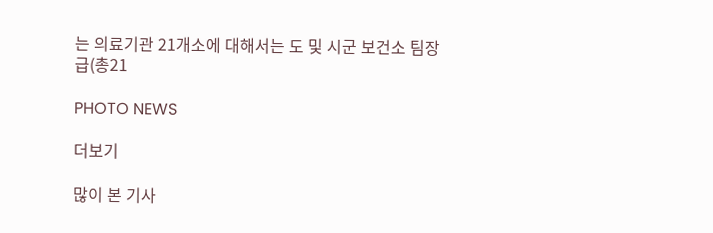는 의료기관 21개소에 대해서는 도 및 시군 보건소 팀장급(총21

PHOTO NEWS

더보기

많이 본 기사